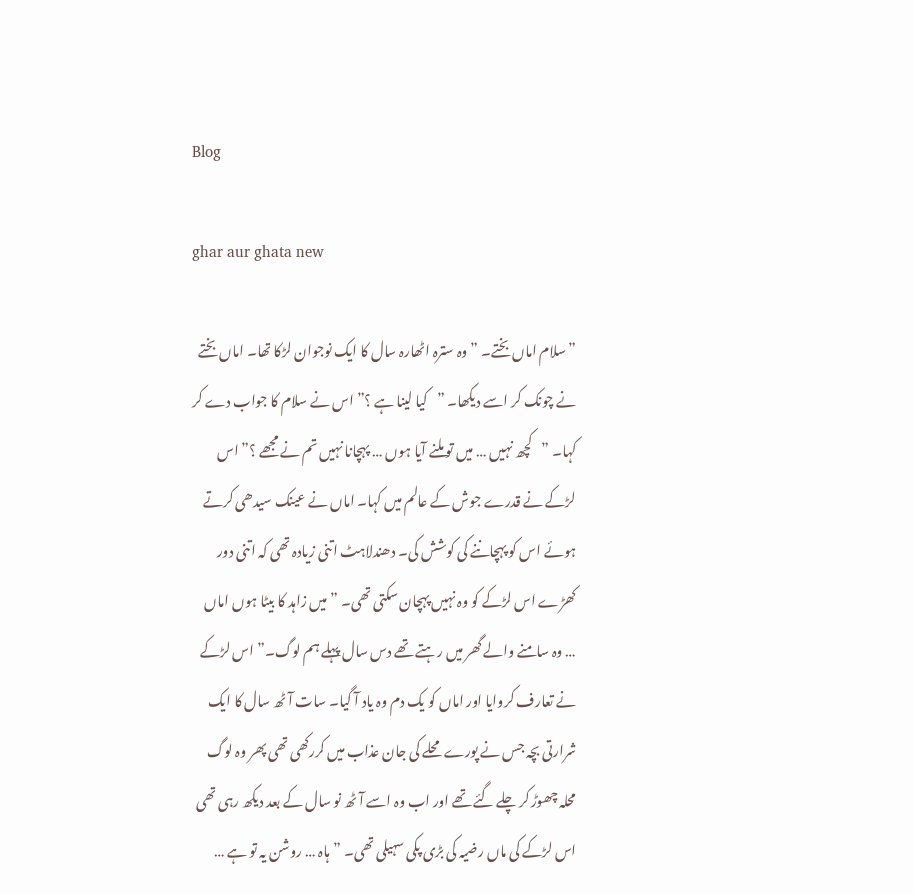Blog

ghar aur ghata new

”سلام اماں بختے۔ ” وہ سترہ اٹھارہ سال کا ایک نوجوان لڑکا تھا۔ اماں بختے نے چونک کر اسے دیکھا۔ ”کیا لینا ہے ؟” اس نے سلام کا جواب دے کر کہا۔ ”کچھ نہیں … میں تو ملنے آیا ہوں … پہچانا نہیں تم نے مجھے ؟” اس لڑکے نے قدرے جوش کے عالم میں کہا۔ اماں نے عینک سیدھی کرتے ہوئے اس کو پہچاننے کی کوشش کی۔ دھندلاہٹ اتنی زیادہ تھی کہ اتنی دور کھڑے اس لڑکے کو وہ نہیں پہچان سکتی تھی۔ ”میں زاہد کا بیٹا ہوں اماں … وہ سامنے والے گھر میں رہتے تھے دس سال پہلے ہم لوگ۔” اس لڑکے نے تعارف کروایا اور اماں کو یک دم وہ یاد آ گیا۔ سات آٹھ سال کا ایک شرارتی بچہ جس نے پورے محلے کی جان عذاب میں کررکھی تھی پھر وہ لوگ محلہ چھوڑ کر چلے گئے تھے اور اب وہ اسے آٹھ نو سال کے بعد دیکھ رہی تھی اس لڑکے کی ماں رضیہ کی بڑی پکی سہیلی تھی۔ ”ہاہ … روشن یہ تو ہے …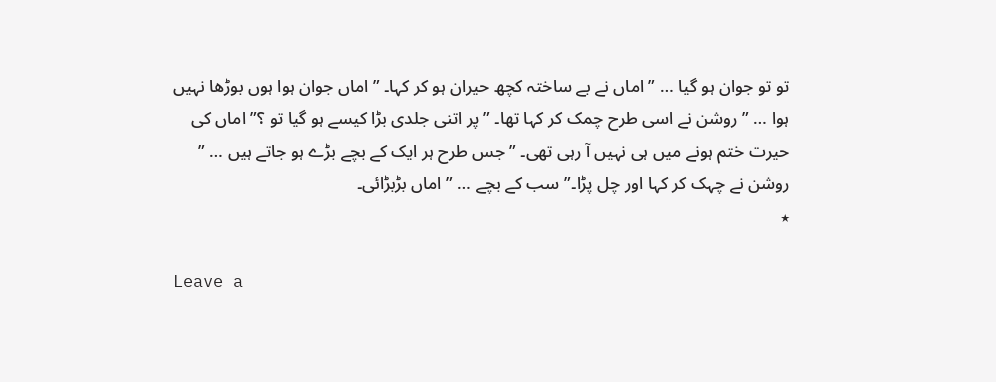تو تو جوان ہو گیا … ” اماں نے بے ساختہ کچھ حیران ہو کر کہا۔ ”اماں جوان ہوا ہوں بوڑھا نہیں ہوا … ” روشن نے اسی طرح چمک کر کہا تھا۔ ”پر اتنی جلدی بڑا کیسے ہو گیا تو ؟” اماں کی حیرت ختم ہونے میں ہی نہیں آ رہی تھی۔ ”جس طرح ہر ایک کے بچے بڑے ہو جاتے ہیں … ” روشن نے چہک کر کہا اور چل پڑا۔”سب کے بچے … ” اماں بڑبڑائی۔
٭

Leave a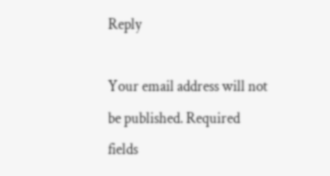Reply

Your email address will not be published. Required fields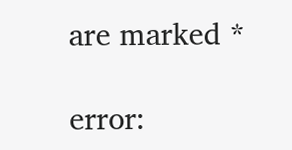are marked *

error: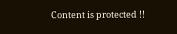Content is protected !!